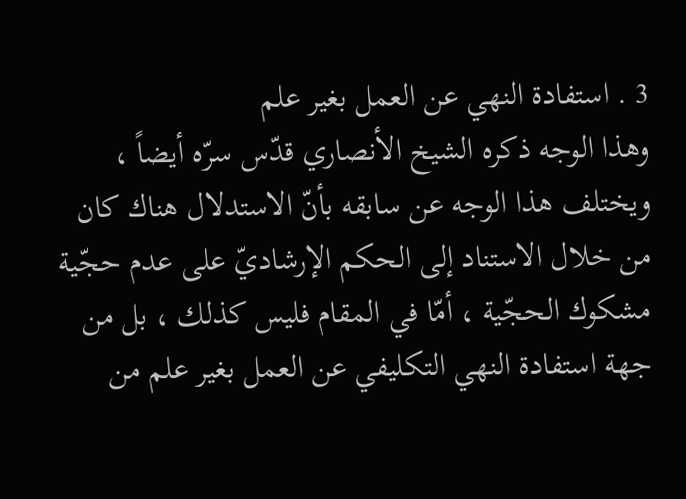3 . استفادة النهي عن العمل بغير علم
وهذا الوجه ذكره الشيخ الأنصاري قدّس سرّه أيضاً ، ويختلف هذا الوجه عن سابقه بأنّ الاستدلال هناك كان من خلال الاستناد إلى الحكم الإرشاديّ على عدم حجّية مشكوك الحجّية ، أمّا في المقام فليس كذلك ، بل من جهة استفادة النهي التكليفي عن العمل بغير علم من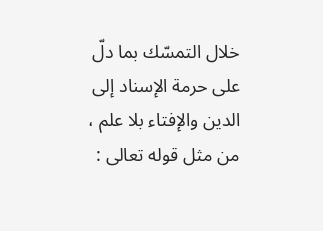خلال التمسّك بما دلّ على حرمة الإسناد إلى الدين والإفتاء بلا علم ، من مثل قوله تعالى :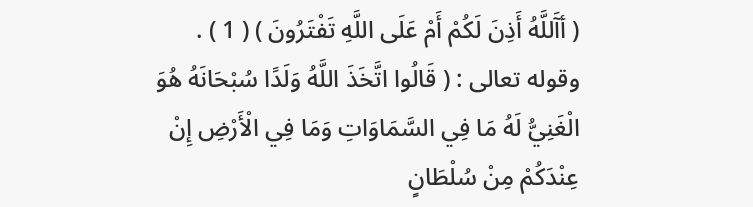( أآَللَّهُ أَذِنَ لَكُمْ أَمْ عَلَى اللَّهِ تَفْتَرُونَ ) ( 1 ) . وقوله تعالى : ( قَالُوا اتَّخَذَ اللَّهُ وَلَدًا سُبْحَانَهُ هُوَ الْغَنِيُّ لَهُ مَا فِي السَّمَاوَاتِ وَمَا فِي الْأَرْضِ إِنْ عِنْدَكُمْ مِنْ سُلْطَانٍ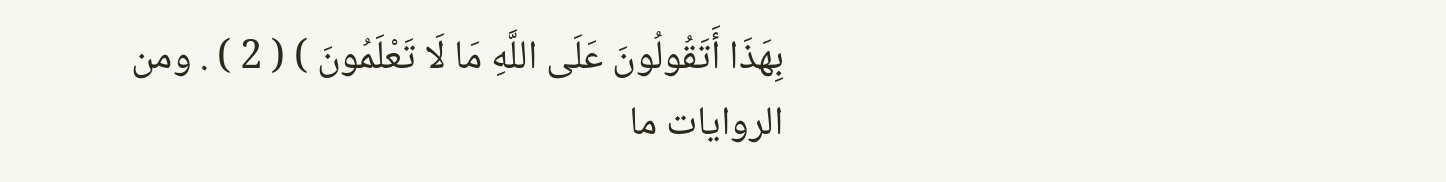بِهَذَا أَتَقُولُونَ عَلَى اللَّهِ مَا لَا تَعْلَمُونَ ) ( 2 ) . ومن الروايات ما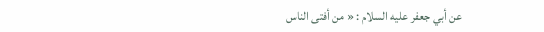عن أبي جعفر عليه السلام : « من أفتى الناس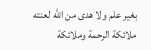بغير علم ولا هدى من الله لعنته ملائكة الرحمة وملائكة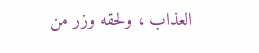العذاب ، ولحقه وزر من